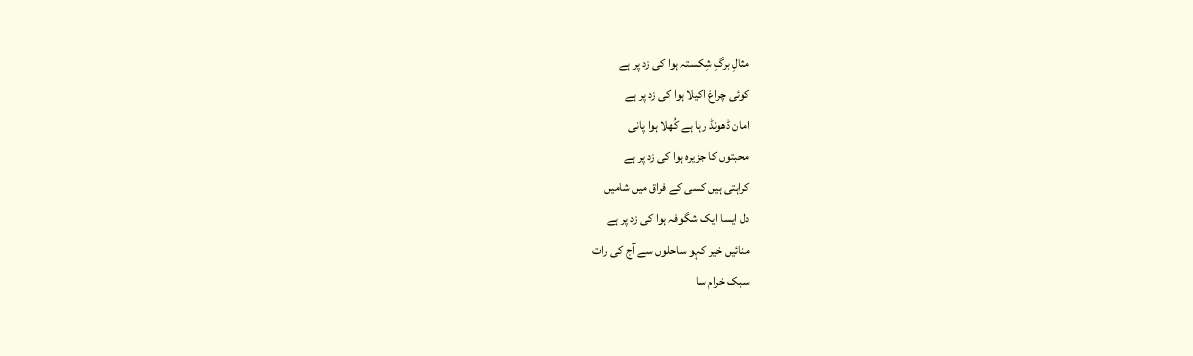مثالِ برگِ شِکستہ ہوا کی زد پر ہے
کوئی چراغ اکیلا ہوا کی زد پر ہے
امان ڈھونڈ رہا ہے کُھلا ہوا پانی
محبتوں کا جزیرہ ہوا کی زد پر ہے
کراہتی ہیں کسی کے فراق میں شامیں
دل ایسا ایک شگوفہ ہوا کی زد پر ہے
منائیں خیر کہو ساحلوں سے آج کی رات
سبک خرام سا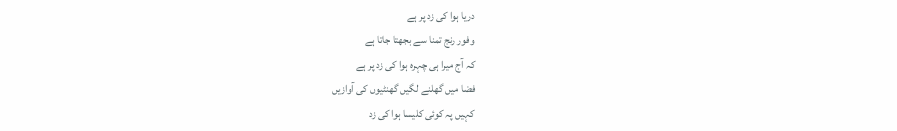دریا ہوا کی زد پر ہے
وفور رنج تمنا سے بجھتا جاتا ہے
کہ آج میرا ہی چہرہ ہوا کی زد پر ہے
فضا میں گھلنے لگیں گھنٹیوں کی آوازیں
کہیں پہ کوئی کلیسا ہوا کی زد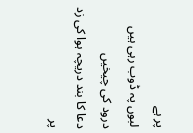پر ہے
لبوں پہ ڈوب رہی ہیں درود کی چیخیں
دعا کا بند دریچہ ہوا کی زد پر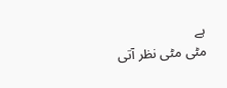ہے
مٹی مٹی نظر آتی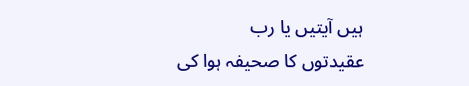ہیں آیتیں یا رب
عقیدتوں کا صحیفہ ہوا کی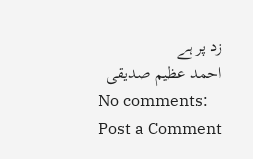زد پر ہے
احمد عظیم صدیقی
No comments:
Post a Comment